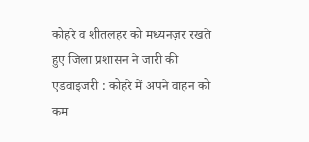कोहरे व शीतलहर को मध्यनज़र रखते हुए जिला प्रशासन ने जारी की एडवाइजरी : कोहरे में अपने वाहन को कम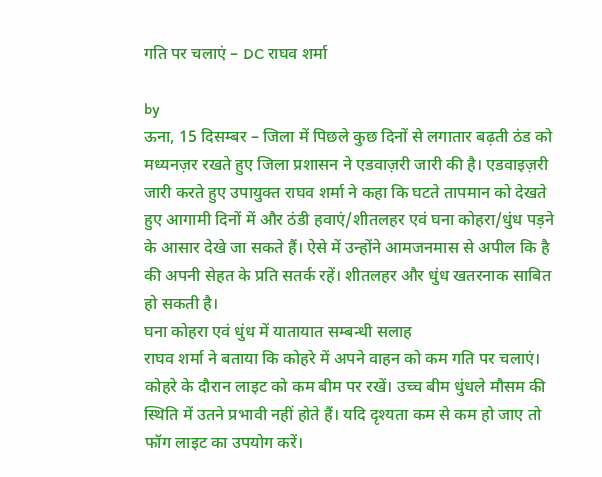गति पर चलाएं – DC राघव शर्मा

by
ऊना, 15 दिसम्बर – जिला में पिछले कुछ दिनों से लगातार बढ़ती ठंड को मध्यनज़र रखते हुए जिला प्रशासन ने एडवाज़री जारी की है। एडवाइज़री जारी करते हुए उपायुक्त राघव शर्मा ने कहा कि घटते तापमान को देखते हुए आगामी दिनों में और ठंडी हवाएं/शीतलहर एवं घना कोहरा/धुंध पड़ने के आसार देखे जा सकते हैं। ऐसे में उन्होंने आमजनमास से अपील कि है की अपनी सेहत के प्रति सतर्क रहें। शीतलहर और धुंध खतरनाक साबित हो सकती है।
घना कोहरा एवं धुंध में यातायात सम्बन्धी सलाह
राघव शर्मा ने बताया कि कोहरे में अपने वाहन को कम गति पर चलाएं। कोहरे के दौरान लाइट को कम बीम पर रखें। उच्च बीम धुंधले मौसम की स्थिति में उतने प्रभावी नहीं होते हैं। यदि दृश्यता कम से कम हो जाए तो फॉग लाइट का उपयोग करें।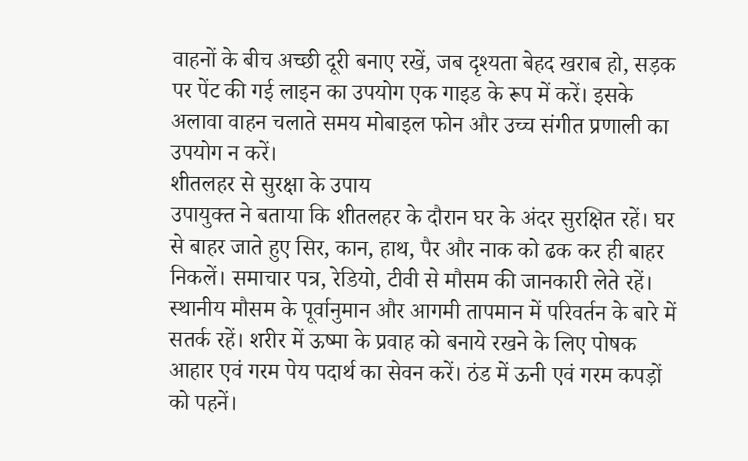वाहनों के बीच अच्छी दूरी बनाए रखें, जब दृश्यता बेहद खराब हो, सड़क पर पेंट की गई लाइन का उपयोग एक गाइड के रूप में करें। इसके अलावा वाहन चलाते समय मोबाइल फोन और उच्च संगीत प्रणाली का उपयोग न करें।
शीतलहर से सुरक्षा के उपाय
उपायुक्त ने बताया कि शीतलहर के दौरान घर के अंदर सुरक्षित रहें। घर से बाहर जाते हुए सिर, कान, हाथ, पैर और नाक को ढक कर ही बाहर निकलें। समाचार पत्र, रेडियो, टीवी से मौसम की जानकारी लेते रहें। स्थानीय मौसम के पूर्वानुमान और आगमी तापमान में परिवर्तन के बारे में सतर्क रहें। शरीर में ऊष्मा के प्रवाह को बनाये रखने के लिए पोषक आहार एवं गरम पेय पदार्थ का सेवन करें। ठंड में ऊनी एवं गरम कपड़ों को पहनें।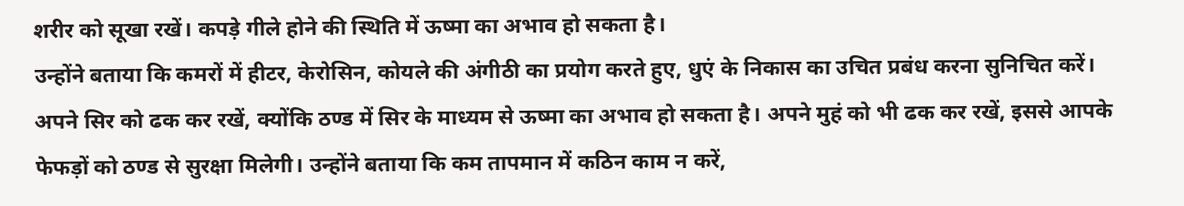शरीर को सूखा रखें। कपड़े गीले होने की स्थिति में ऊष्मा का अभाव हो सकता है।
उन्होंने बताया कि कमरों में हीटर, केरोसिन, कोयले की अंगीठी का प्रयोग करते हुए, धुएं के निकास का उचित प्रबंध करना सुनिचित करें। अपने सिर को ढक कर रखें, क्योंकि ठण्ड में सिर के माध्यम से ऊष्मा का अभाव हो सकता है। अपने मुहं को भी ढक कर रखें, इससे आपके फेफड़ों को ठण्ड से सुरक्षा मिलेगी। उन्होंने बताया कि कम तापमान में कठिन काम न करें,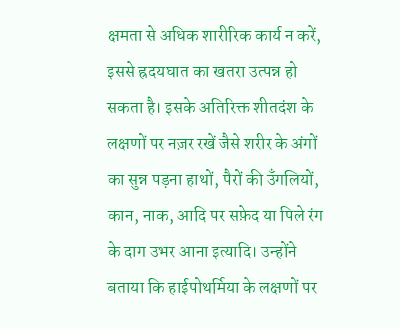क्षमता से अधिक शारीरिक कार्य न करें, इससे ह्रदयघात का खतरा उत्पन्न हो सकता है। इसके अतिरिक्त शीतदंश के लक्षणों पर नज़र रखें जैसे शरीर के अंगों का सुन्न पड़ना हाथों, पैरों की उँगलियों, कान, नाक, आदि पर सफ़ेद या पिले रंग के दाग उभर आना इत्यादि। उन्होंने बताया कि हाईपोथर्मिया के लक्षणों पर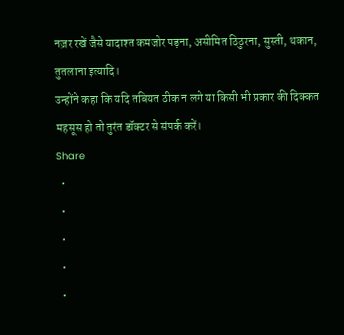नज़र रखें जैसे यादाश्त कमजोर पड़ना, असीमित ठिठुरना, सुस्ती, थकान, तुतलाना इत्यादि।
उन्होंने कहा कि यदि तबियत ठीक न लगे या किसी भी प्रकार की दिक्कत महसूस हो तो तुरंत डॉक्टर से संपर्क करें।
Share
  •
  •
  •
  •
  •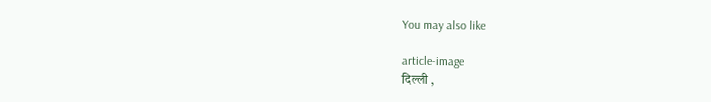You may also like

article-image
दिल्ली ,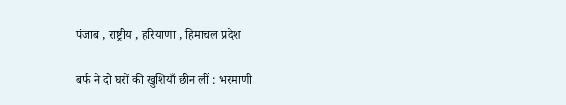पंजाब , राष्ट्रीय , हरियाणा , हिमाचल प्रदेश

बर्फ ने दो घरों की खुशियाँ छीन लीं : भरमाणी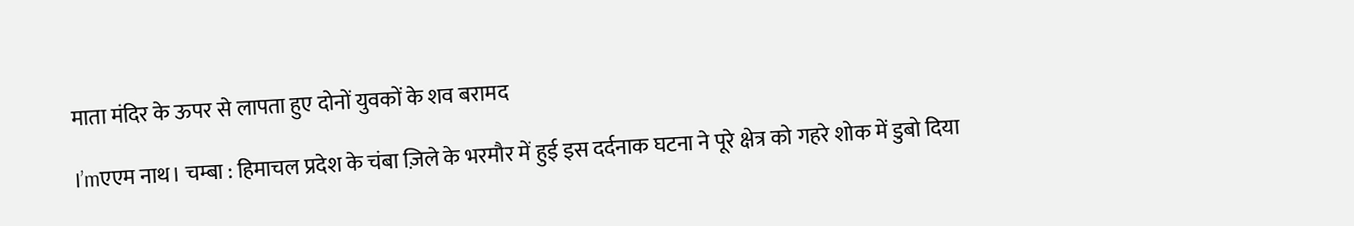माता मंदिर के ऊपर से लापता हुए दोनों युवकों के शव बरामद

I’mएएम नाथ। चम्बा : हिमाचल प्रदेश के चंबा ज़िले के भरमौर में हुई इस दर्दनाक घटना ने पूरे क्षेत्र को गहरे शोक में डुबो दिया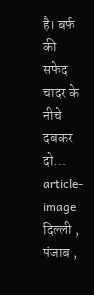है। बर्फ की सफेद चादर के नीचे दबकर दो...
article-image
दिल्ली , पंजाब ,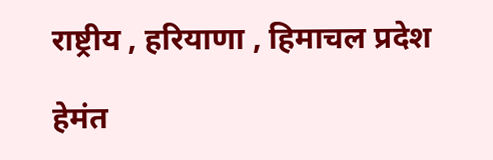राष्ट्रीय , हरियाणा , हिमाचल प्रदेश

हेमंत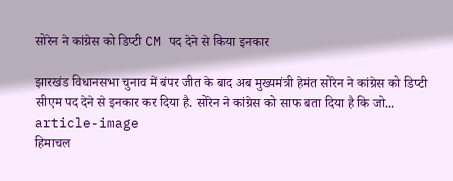सोरेन ने कांग्रेस को डिप्टी CM पद देने से किया इनकार

झारखंड विधानसभा चुनाव में बंपर जीत के बाद अब मुख्यमंत्री हेमंत सोरेन ने कांग्रेस को डिप्टी सीएम पद देने से इनकार कर दिया है. सोरेन ने कांग्रेस को साफ बता दिया है कि जो...
article-image
हिमाचल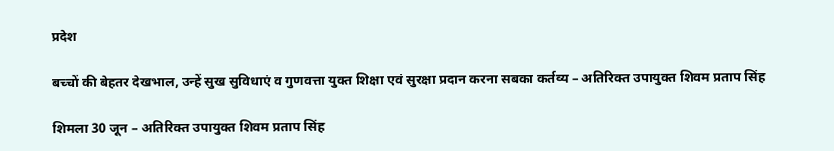प्रदेश

बच्चों की बेहतर देखभाल, उन्हें सुख सुविधाएं व गुणवत्ता युक्त शिक्षा एवं सुरक्षा प्रदान करना सबका कर्तव्य – अतिरिक्त उपायुक्त शिवम प्रताप सिंह

शिमला 30 जून – अतिरिक्त उपायुक्त शिवम प्रताप सिंह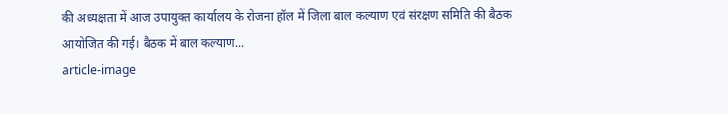की अध्यक्षता में आज उपायुक्त कार्यालय के रोजना हॉल में जिला बाल कल्याण एवं संरक्षण समिति की बैठक आयोजित की गई। बैठक में बाल कल्याण...
article-image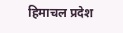हिमाचल प्रदेश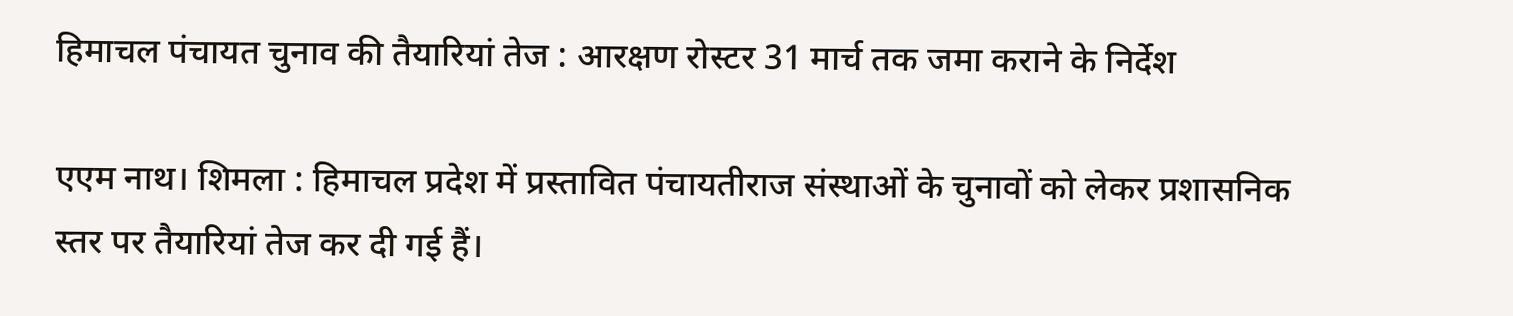हिमाचल पंचायत चुनाव की तैयारियां तेज : आरक्षण रोस्टर 31 मार्च तक जमा कराने के निर्देश

एएम नाथ। शिमला : हिमाचल प्रदेश में प्रस्तावित पंचायतीराज संस्थाओं के चुनावों को लेकर प्रशासनिक स्तर पर तैयारियां तेज कर दी गई हैं।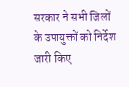सरकार ने सभी जिलों के उपायुक्तों को निर्देश जारी किए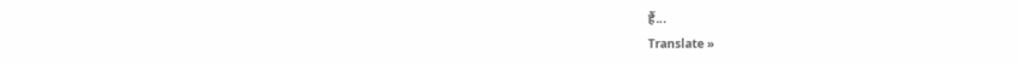हैं...
Translate »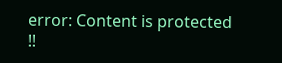error: Content is protected !!